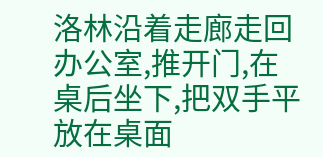洛林沿着走廊走回办公室,推开门,在桌后坐下,把双手平放在桌面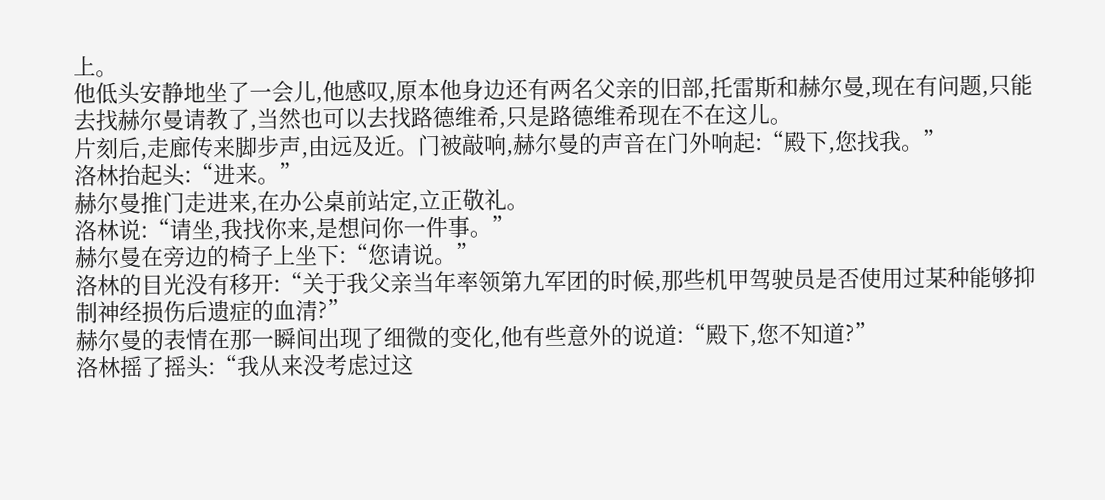上。
他低头安静地坐了一会儿,他感叹,原本他身边还有两名父亲的旧部,托雷斯和赫尔曼,现在有问题,只能去找赫尔曼请教了,当然也可以去找路德维希,只是路德维希现在不在这儿。
片刻后,走廊传来脚步声,由远及近。门被敲响,赫尔曼的声音在门外响起:“殿下,您找我。”
洛林抬起头:“进来。”
赫尔曼推门走进来,在办公桌前站定,立正敬礼。
洛林说:“请坐,我找你来,是想问你一件事。”
赫尔曼在旁边的椅子上坐下:“您请说。”
洛林的目光没有移开:“关于我父亲当年率领第九军团的时候,那些机甲驾驶员是否使用过某种能够抑制神经损伤后遗症的血清?”
赫尔曼的表情在那一瞬间出现了细微的变化,他有些意外的说道:“殿下,您不知道?”
洛林摇了摇头:“我从来没考虑过这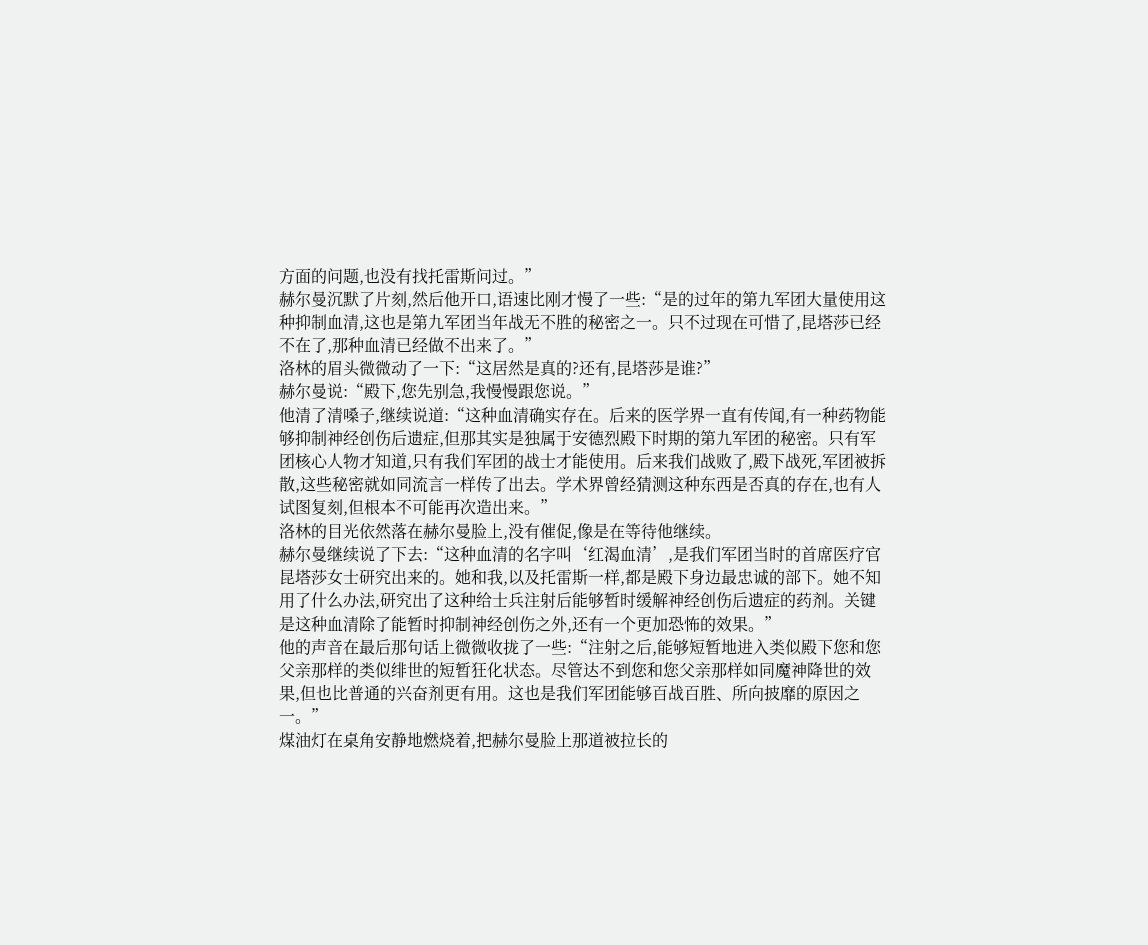方面的问题,也没有找托雷斯问过。”
赫尔曼沉默了片刻,然后他开口,语速比刚才慢了一些:“是的过年的第九军团大量使用这种抑制血清,这也是第九军团当年战无不胜的秘密之一。只不过现在可惜了,昆塔莎已经不在了,那种血清已经做不出来了。”
洛林的眉头微微动了一下:“这居然是真的?还有,昆塔莎是谁?”
赫尔曼说:“殿下,您先别急,我慢慢跟您说。”
他清了清嗓子,继续说道:“这种血清确实存在。后来的医学界一直有传闻,有一种药物能够抑制神经创伤后遗症,但那其实是独属于安德烈殿下时期的第九军团的秘密。只有军团核心人物才知道,只有我们军团的战士才能使用。后来我们战败了,殿下战死,军团被拆散,这些秘密就如同流言一样传了出去。学术界曾经猜测这种东西是否真的存在,也有人试图复刻,但根本不可能再次造出来。”
洛林的目光依然落在赫尔曼脸上,没有催促,像是在等待他继续。
赫尔曼继续说了下去:“这种血清的名字叫‘红渴血清’,是我们军团当时的首席医疗官昆塔莎女士研究出来的。她和我,以及托雷斯一样,都是殿下身边最忠诚的部下。她不知用了什么办法,研究出了这种给士兵注射后能够暂时缓解神经创伤后遗症的药剂。关键是这种血清除了能暂时抑制神经创伤之外,还有一个更加恐怖的效果。”
他的声音在最后那句话上微微收拢了一些:“注射之后,能够短暂地进入类似殿下您和您父亲那样的类似绯世的短暂狂化状态。尽管达不到您和您父亲那样如同魔神降世的效果,但也比普通的兴奋剂更有用。这也是我们军团能够百战百胜、所向披靡的原因之一。”
煤油灯在桌角安静地燃烧着,把赫尔曼脸上那道被拉长的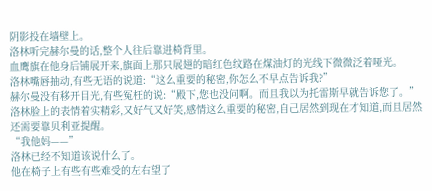阴影投在墙壁上。
洛林听完赫尔曼的话,整个人往后靠进椅背里。
血鹰旗在他身后铺展开来,旗面上那只展翅的暗红色纹路在煤油灯的光线下微微泛着哑光。
洛林嘴唇抽动,有些无语的说道:“这么重要的秘密,你怎么不早点告诉我?”
赫尔曼没有移开目光,有些冤枉的说:“殿下,您也没问啊。而且我以为托雷斯早就告诉您了。”
洛林脸上的表情着实精彩,又好气又好笑,感情这么重要的秘密,自己居然到现在才知道,而且居然还需要靠贝利亚提醒。
“我他妈——”
洛林已经不知道该说什么了。
他在椅子上有些有些难受的左右望了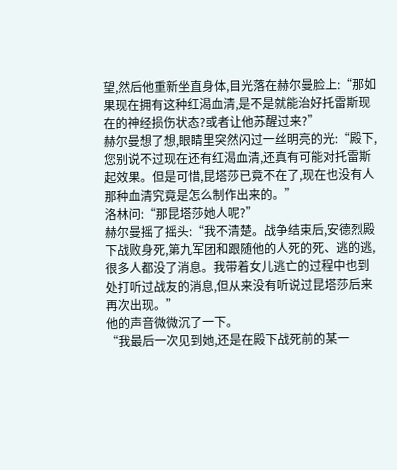望,然后他重新坐直身体,目光落在赫尔曼脸上:“那如果现在拥有这种红渴血清,是不是就能治好托雷斯现在的神经损伤状态?或者让他苏醒过来?”
赫尔曼想了想,眼睛里突然闪过一丝明亮的光:“殿下,您别说不过现在还有红渴血清,还真有可能对托雷斯起效果。但是可惜,昆塔莎已竟不在了,现在也没有人那种血清究竟是怎么制作出来的。”
洛林问:“那昆塔莎她人呢?”
赫尔曼摇了摇头:“我不清楚。战争结束后,安德烈殿下战败身死,第九军团和跟随他的人死的死、逃的逃,很多人都没了消息。我带着女儿逃亡的过程中也到处打听过战友的消息,但从来没有听说过昆塔莎后来再次出现。”
他的声音微微沉了一下。
“我最后一次见到她,还是在殿下战死前的某一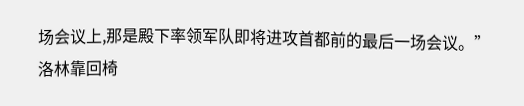场会议上,那是殿下率领军队即将进攻首都前的最后一场会议。”
洛林靠回椅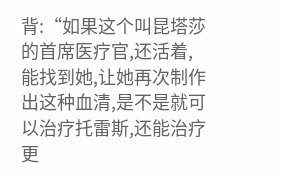背:“如果这个叫昆塔莎的首席医疗官,还活着,能找到她,让她再次制作出这种血清,是不是就可以治疗托雷斯,还能治疗更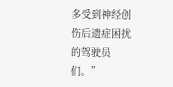多受到神经创伤后遗症困扰的驾驶员们。”